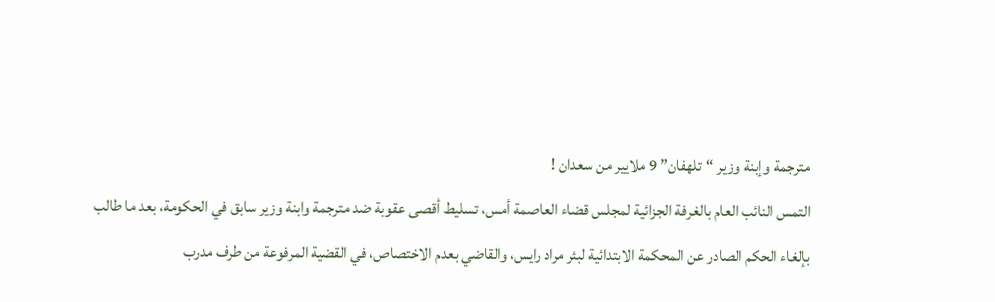مترجمة وإبنة وزير “تلهفان” 9 ملايير من سعدان !
التمس النائب العام بالغرفة الجزائية لمجلس قضاء العاصمة أمس، تسليط أقصى عقوبة ضد مترجمة وابنة وزير سابق في الحكومة، بعد ما طالب بإلغاء الحكم الصادر عن المحكمة الابتدائية لبئر مراد رايس، والقاضي بعدم الاختصاص، في القضية المرفوعة من طرف مدرب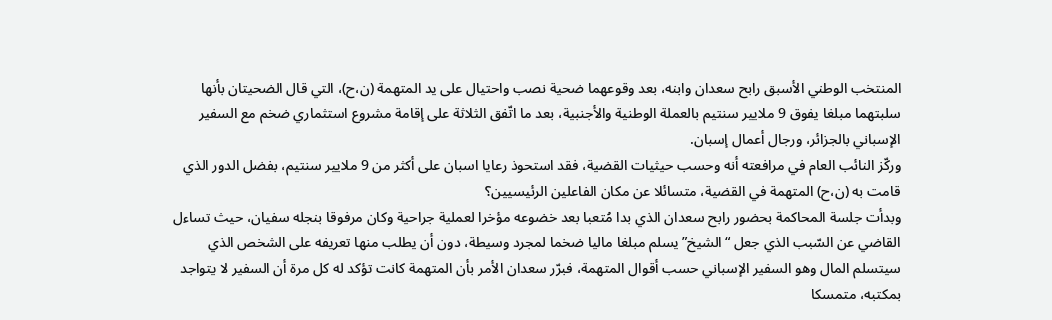المنتخب الوطني الأسبق رابح سعدان وابنه، بعد وقوعهما ضحية نصب واحتيال على يد المتهمة (ن،ح)، التي قال الضحيتان بأنها سلبتهما مبلغا يفوق 9 ملايير سنتيم بالعملة الوطنية والأجنبية، بعد ما اتّفق الثلاثة على إقامة مشروع استثماري ضخم مع السفير الإسباني بالجزائر، ورجال أعمال إسبان.
وركّز النائب العام في مرافعته أنه وحسب حيثيات القضية، فقد استحوذ رعايا اسبان على أكثر من 9 ملايير سنتيم، بفضل الدور الذي قامت به (ن،ح) المتهمة في القضية، متسائلا عن مكان الفاعلين الرئيسيين؟
وبدأت جلسة المحاكمة بحضور رابح سعدان الذي بدا مُتعبا بعد خضوعه مؤخرا لعملية جراحية وكان مرفوقا بنجله سفيان، حيث تساءل القاضي عن السّبب الذي جعل “الشيخ” يسلم مبلغا ماليا ضخما لمجرد وسيطة، دون أن يطلب منها تعريفه على الشخص الذي سيتسلم المال وهو السفير الإسباني حسب أقوال المتهمة، فبرّر سعدان الأمر بأن المتهمة كانت تؤكد له كل مرة أن السفير لا يتواجد بمكتبه، متمسكا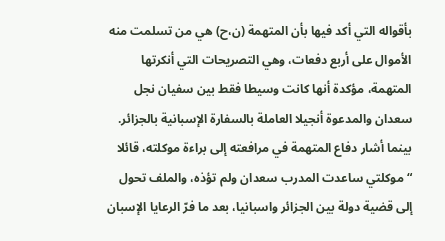بأقواله التي أكد فيها بأن المتهمة (ن،ح) هي من تسلمت منه الأموال على أربع دفعات، وهي التصريحات التي أنكرتها المتهمة، مؤكدة أنها كانت وسيطا فقط بين سفيان نجل سعدان والمدعوة أنجيلا العاملة بالسفارة الإسبانية بالجزائر. بينما أشار دفاع المتهمة في مرافعته إلى براءة موكلته، قائلا “موكلتي ساعدت المدرب سعدان ولم تؤذه، والملف تحول إلى قضية دولة بين الجزائر واسبانيا، بعد ما فرّ الرعايا الإسبان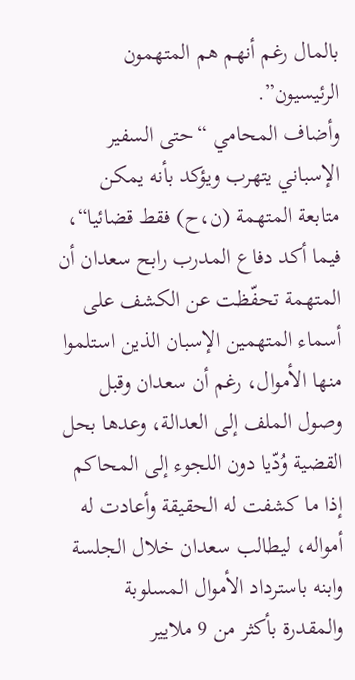بالمال رغم أنهم هم المتهمون الرئيسيون”.
وأضاف المحامي “حتى السفير الإسباني يتهرب ويؤكد بأنه يمكن متابعة المتهمة (ن،ح) فقط قضائيا“، فيما أكد دفاع المدرب رابح سعدان أن المتهمة تحفّظت عن الكشف على أسماء المتهمين الإسبان الذين استلموا منها الأموال، رغم أن سعدان وقبل وصول الملف إلى العدالة، وعدها بحل القضية وُدّيا دون اللجوء إلى المحاكم إذا ما كشفت له الحقيقة وأعادت له أمواله، ليطالب سعدان خلال الجلسة وابنه باسترداد الأموال المسلوبة والمقدرة بأكثر من 9 ملايير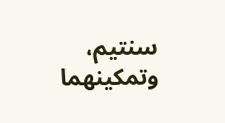سنتيم، وتمكينهما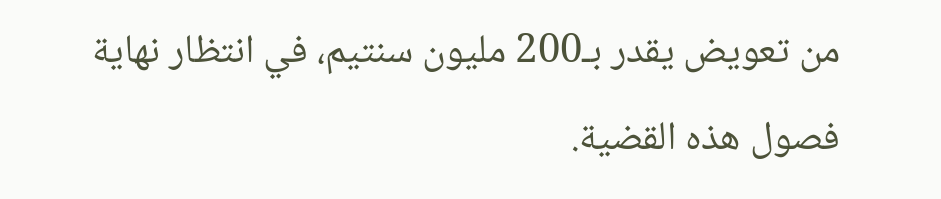من تعويض يقدر بـ200 مليون سنتيم، في انتظار نهاية فصول هذه القضية.